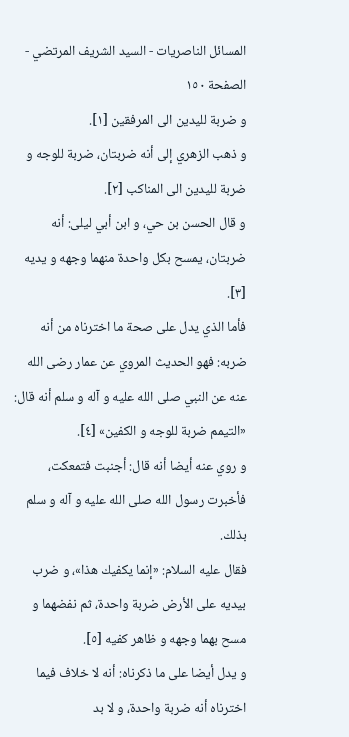المسائل الناصريات - السيد الشريف المرتضي - الصفحة ١٥٠
و ضربة لليدين الى المرفقين [١].
و ذهب الزهري إلى أنه ضربتان، ضربة للوجه و ضربة لليدين الى المناكب [٢].
و قال الحسن بن حي، و ابن أبي ليلى: أنه ضربتان، يمسح بكل واحدة منهما وجهه و يديه [٣].
فأما الذي يدل على صحة ما اخترناه من أنه ضربه: فهو الحديث المروي عن عمار رضى الله عنه عن النبي صلى الله عليه و آله و سلم أنه قال: «التيمم ضربة للوجه و الكفين» [٤].
و روي عنه أيضا أنه قال: أجنبت فتمعكت، فأخبرت رسول الله صلى الله عليه و آله و سلم بذلك.
فقال عليه السلام: «إنما يكفيك هذا»، و ضرب بيديه على الأرض ضربة واحدة، ثم نفضهما و مسح بهما وجهه و ظاهر كفيه [٥].
و يدل أيضا على ما ذكرناه: أنه لا خلاف فيما اخترناه أنه ضربة واحدة، و لا بد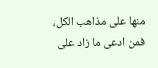منها على مذاهب الكل، فمن ادعى ما زاد على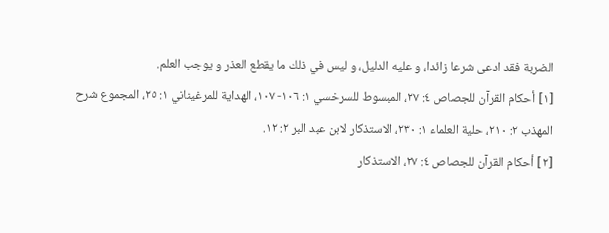الضربة فقد ادعى شرعا زائدا، و عليه الدليل، و ليس في ذلك ما يقطع العذر و يوجب العلم.
[١] أحكام القرآن للجصاص ٤: ٢٧، المبسوط للسرخسي ١: ١٠٦- ١٠٧، الهداية للمرغيناني ١: ٢٥، المجموع شرح المهذب ٢: ٢١٠، حلية العلماء ١: ٢٣٠، الاستذكار لابن عبد البر ٢: ١٢.
[٢] أحكام القرآن للجصاص ٤: ٢٧، الاستذكار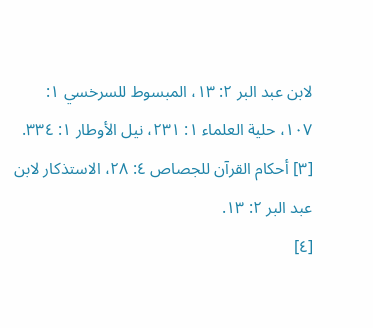لابن عبد البر ٢: ١٣، المبسوط للسرخسي ١: ١٠٧، حلية العلماء ١: ٢٣١، نيل الأوطار ١: ٣٣٤.
[٣] أحكام القرآن للجصاص ٤: ٢٨، الاستذكار لابن عبد البر ٢: ١٣.
[٤]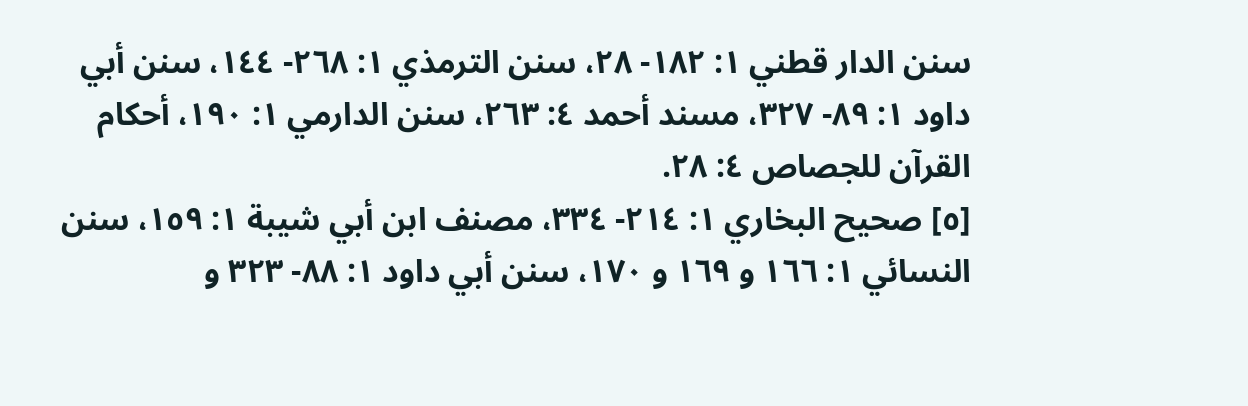سنن الدار قطني ١: ١٨٢- ٢٨، سنن الترمذي ١: ٢٦٨- ١٤٤، سنن أبي داود ١: ٨٩- ٣٢٧، مسند أحمد ٤: ٢٦٣، سنن الدارمي ١: ١٩٠، أحكام القرآن للجصاص ٤: ٢٨.
[٥] صحيح البخاري ١: ٢١٤- ٣٣٤، مصنف ابن أبي شيبة ١: ١٥٩، سنن النسائي ١: ١٦٦ و ١٦٩ و ١٧٠، سنن أبي داود ١: ٨٨- ٣٢٣ و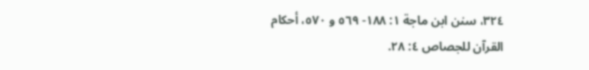٣٢٤، سنن ابن ماجة ١: ١٨٨- ٥٦٩ و ٥٧٠، أحكام القرآن للجصاص ٤: ٢٨.